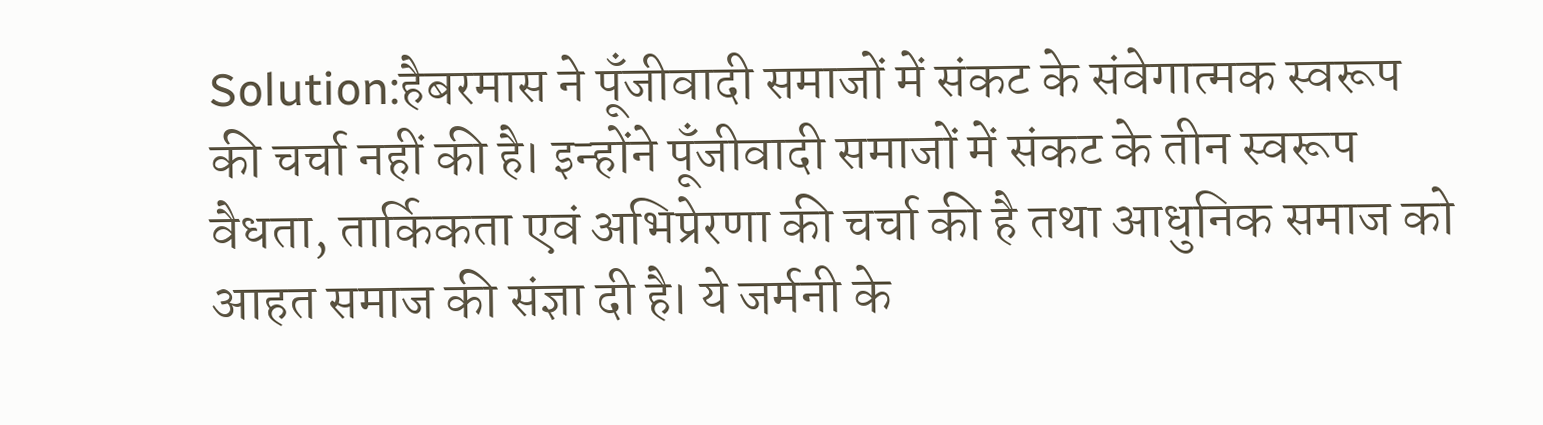Solution:हैबरमास ने पूँजीवादी समाजों में संकट के संवेगात्मक स्वरूप की चर्चा नहीं की है। इन्होंने पूँजीवादी समाजों में संकट के तीन स्वरूप वैधता, तार्किकता एवं अभिप्रेरणा की चर्चा की है तथा आधुनिक समाज को आहत समाज की संज्ञा दी है। ये जर्मनी के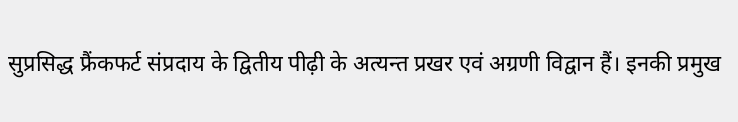सुप्रसिद्ध फ्रैंकफर्ट संप्रदाय के द्वितीय पीढ़ी के अत्यन्त प्रखर एवं अग्रणी विद्वान हैं। इनकी प्रमुख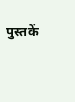पुस्तकें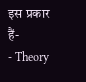इस प्रकार हैं-
- Theory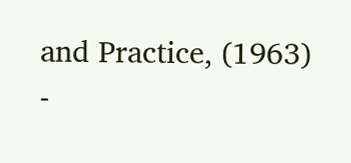and Practice, (1963)
-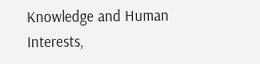Knowledge and Human Interests,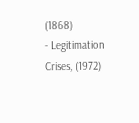(1868)
- Legitimation Crises, (1972)